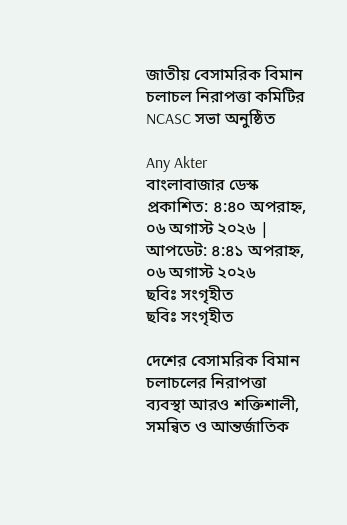জাতীয় বেসামরিক বিমান চলাচল নিরাপত্তা কমিটির NCASC সভা অনুষ্ঠিত

Any Akter
বাংলাবাজার ডেস্ক
প্রকাশিত: ৪:৪০ অপরাহ্ন, ০৬ অগাস্ট ২০২৬ | আপডেট: ৪:৪১ অপরাহ্ন, ০৬ অগাস্ট ২০২৬
ছবিঃ সংগৃহীত
ছবিঃ সংগৃহীত

দেশের বেসামরিক বিমান চলাচলের নিরাপত্তা ব্যবস্থা আরও শক্তিশালী, সমন্বিত ও আন্তর্জাতিক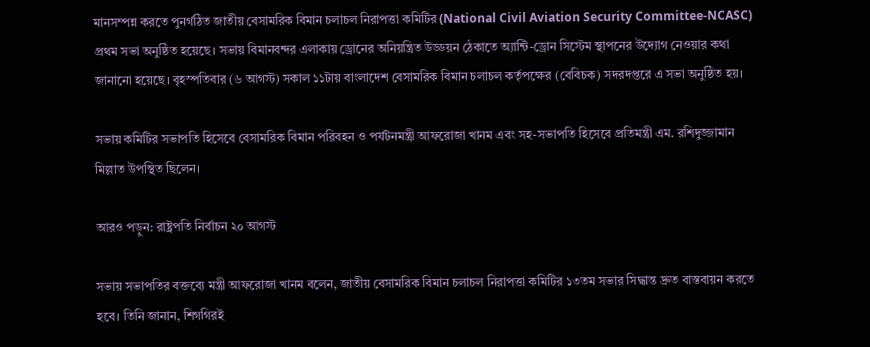মানসম্পন্ন করতে পুনর্গঠিত জাতীয় বেসামরিক বিমান চলাচল নিরাপত্তা কমিটির (National Civil Aviation Security Committee-NCASC) প্রথম সভা অনুষ্ঠিত হয়েছে। সভায় বিমানবন্দর এলাকায় ড্রোনের অনিয়ন্ত্রিত উড্ডয়ন ঠেকাতে অ্যান্টি-ড্রোন সিস্টেম স্থাপনের উদ্যোগ নেওয়ার কথা জানানো হয়েছে। বৃহস্পতিবার (৬ আগস্ট) সকাল ১১টায় বাংলাদেশ বেসামরিক বিমান চলাচল কর্তৃপক্ষের (বেবিচক) সদরদপ্তরে এ সভা অনুষ্ঠিত হয়।

সভায় কমিটির সভাপতি হিসেবে বেসামরিক বিমান পরিবহন ও পর্যটনমন্ত্রী আফরোজা খানম এবং সহ-সভাপতি হিসেবে প্রতিমন্ত্রী এম. রশিদুজ্জামান মিল্লাত উপস্থিত ছিলেন।

আরও পড়ুন: রাষ্ট্রপতি নির্বাচন ২০ আগস্ট

সভায় সভাপতির বক্তব্যে মন্ত্রী আফরোজা খানম বলেন, জাতীয় বেসামরিক বিমান চলাচল নিরাপত্তা কমিটির ১৩তম সভার সিদ্ধান্ত দ্রুত বাস্তবায়ন করতে হবে। তিনি জানান, শিগগিরই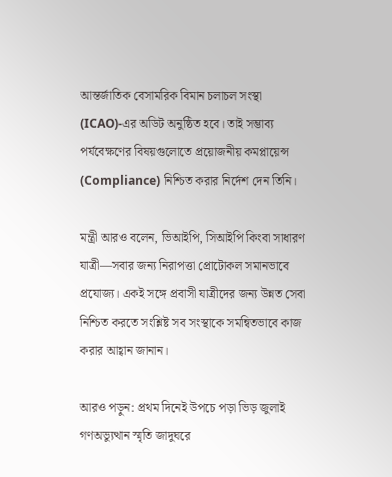আন্তর্জাতিক বেসামরিক বিমান চলাচল সংস্থা (ICAO)-এর অডিট অনুষ্ঠিত হবে। তাই সম্ভাব্য পর্যবেক্ষণের বিষয়গুলোতে প্রয়োজনীয় কমপ্লায়েন্স (Compliance) নিশ্চিত করার নির্দেশ দেন তিনি।

মন্ত্রী আরও বলেন, ভিআইপি, সিআইপি কিংবা সাধারণ যাত্রী—সবার জন্য নিরাপত্তা প্রোটোকল সমানভাবে প্রযোজ্য। একই সঙ্গে প্রবাসী যাত্রীদের জন্য উন্নত সেবা নিশ্চিত করতে সংশ্লিষ্ট সব সংস্থাকে সমন্বিতভাবে কাজ করার আহ্বান জানান।

আরও পড়ুন: প্রথম দিনেই উপচে পড়া ভিড় জুলাই গণঅভ্যুত্থান স্মৃতি জাদুঘরে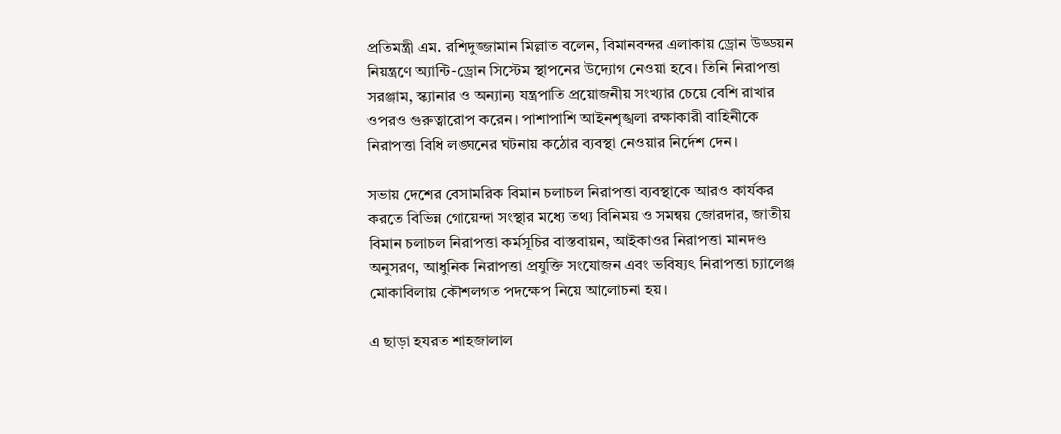প্রতিমন্ত্রী এম. রশিদুজ্জামান মিল্লাত বলেন, বিমানবন্দর এলাকায় ড্রোন উড্ডয়ন নিয়ন্ত্রণে অ্যান্টি-ড্রোন সিস্টেম স্থাপনের উদ্যোগ নেওয়া হবে। তিনি নিরাপত্তা সরঞ্জাম, স্ক্যানার ও অন্যান্য যন্ত্রপাতি প্রয়োজনীয় সংখ্যার চেয়ে বেশি রাখার ওপরও গুরুত্বারোপ করেন। পাশাপাশি আইনশৃঙ্খলা রক্ষাকারী বাহিনীকে নিরাপত্তা বিধি লঙ্ঘনের ঘটনায় কঠোর ব্যবস্থা নেওয়ার নির্দেশ দেন।

সভায় দেশের বেসামরিক বিমান চলাচল নিরাপত্তা ব্যবস্থাকে আরও কার্যকর করতে বিভিন্ন গোয়েন্দা সংস্থার মধ্যে তথ্য বিনিময় ও সমন্বয় জোরদার, জাতীয় বিমান চলাচল নিরাপত্তা কর্মসূচির বাস্তবায়ন, আইকাওর নিরাপত্তা মানদণ্ড অনুসরণ, আধুনিক নিরাপত্তা প্রযুক্তি সংযোজন এবং ভবিষ্যৎ নিরাপত্তা চ্যালেঞ্জ মোকাবিলায় কৌশলগত পদক্ষেপ নিয়ে আলোচনা হয়।

এ ছাড়া হযরত শাহজালাল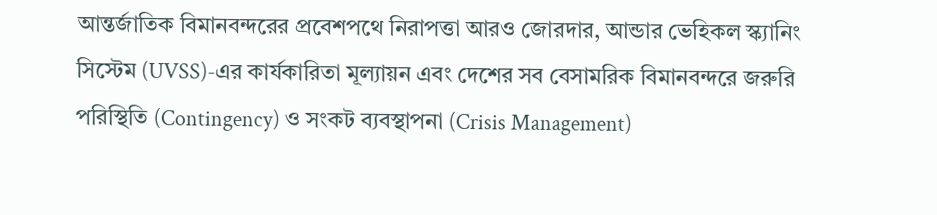আন্তর্জাতিক বিমানবন্দরের প্রবেশপথে নিরাপত্তা আরও জোরদার, আন্ডার ভেহিকল স্ক্যানিং সিস্টেম (UVSS)-এর কার্যকারিতা মূল্যায়ন এবং দেশের সব বেসামরিক বিমানবন্দরে জরুরি পরিস্থিতি (Contingency) ও সংকট ব্যবস্থাপনা (Crisis Management)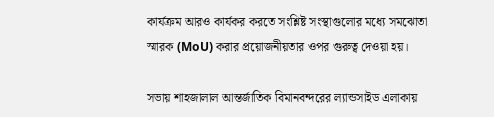কার্যক্রম আরও কার্যকর করতে সংশ্লিষ্ট সংস্থাগুলোর মধ্যে সমঝোতা স্মারক (MoU) করার প্রয়োজনীয়তার ওপর গুরুত্ব দেওয়া হয়।

সভায় শাহজালাল আন্তর্জাতিক বিমানবন্দরের ল্যান্ডসাইড এলাকায়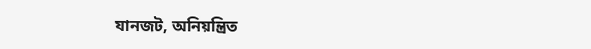যানজট, অনিয়ন্ত্রিত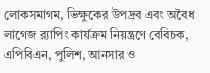লোকসমাগম, ভিক্ষুকের উপদ্রব এবং অবৈধ লাগেজ র‌্যাপিং কার্যক্রম নিয়ন্ত্রণে বেবিচক, এপিবিএন, পুলিশ, আনসার ও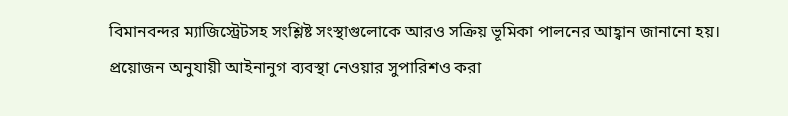বিমানবন্দর ম্যাজিস্ট্রেটসহ সংশ্লিষ্ট সংস্থাগুলোকে আরও সক্রিয় ভূমিকা পালনের আহ্বান জানানো হয়। প্রয়োজন অনুযায়ী আইনানুগ ব্যবস্থা নেওয়ার সুপারিশও করা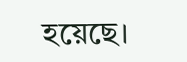হয়েছে।